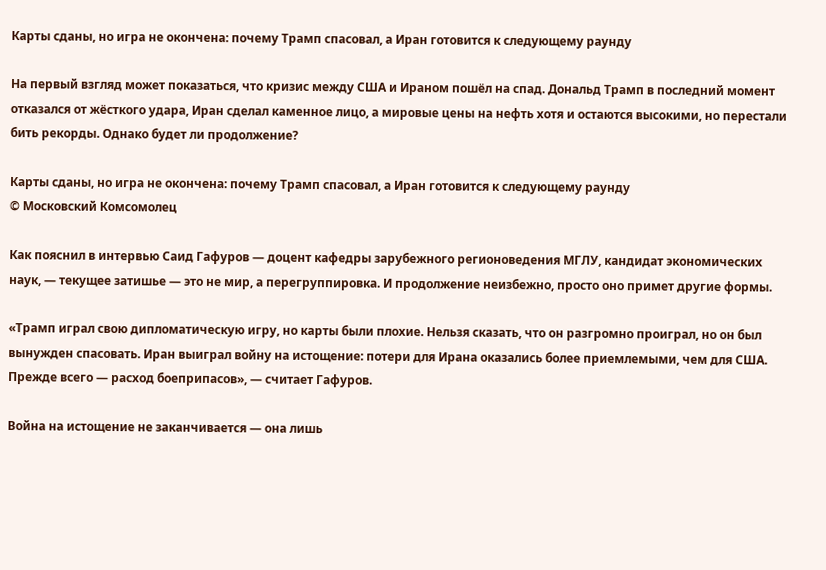Карты сданы, но игра не окончена: почему Трамп спасовал, а Иран готовится к следующему раунду

На первый взгляд может показаться, что кризис между США и Ираном пошёл на спад. Дональд Трамп в последний момент отказался от жёсткого удара, Иран сделал каменное лицо, а мировые цены на нефть хотя и остаются высокими, но перестали бить рекорды. Однако будет ли продолжение?

Карты сданы, но игра не окончена: почему Трамп спасовал, а Иран готовится к следующему раунду
© Московский Комсомолец

Как пояснил в интервью Саид Гафуров — доцент кафедры зарубежного регионоведения МГЛУ, кандидат экономических наук, — текущее затишье — это не мир, а перегруппировка. И продолжение неизбежно, просто оно примет другие формы.

«Трамп играл свою дипломатическую игру, но карты были плохие. Нельзя сказать, что он разгромно проиграл, но он был вынужден спасовать. Иран выиграл войну на истощение: потери для Ирана оказались более приемлемыми, чем для США. Прежде всего — расход боеприпасов», — считает Гафуров.

Война на истощение не заканчивается — она лишь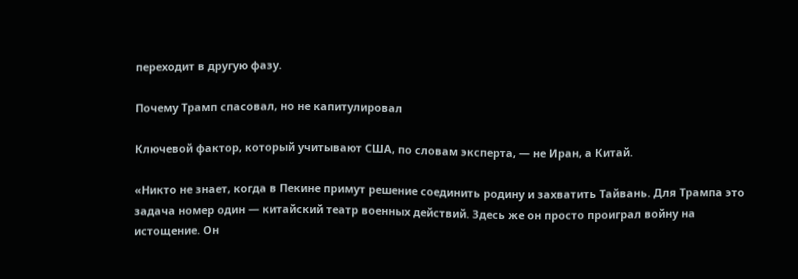переходит в другую фазу.

Почему Трамп спасовал, но не капитулировал

Ключевой фактор, который учитывают США, по словам эксперта, — не Иран, а Китай.

«Никто не знает, когда в Пекине примут решение соединить родину и захватить Тайвань. Для Трампа это задача номер один — китайский театр военных действий. Здесь же он просто проиграл войну на истощение. Он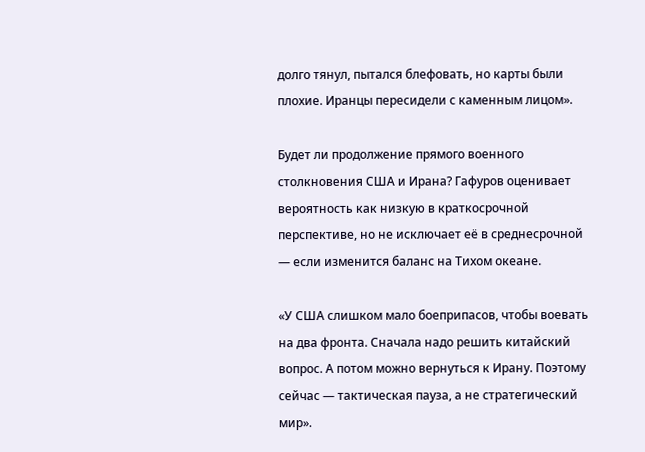долго тянул, пытался блефовать, но карты были плохие. Иранцы пересидели с каменным лицом».

Будет ли продолжение прямого военного столкновения США и Ирана? Гафуров оценивает вероятность как низкую в краткосрочной перспективе, но не исключает её в среднесрочной — если изменится баланс на Тихом океане.

«У США слишком мало боеприпасов, чтобы воевать на два фронта. Сначала надо решить китайский вопрос. А потом можно вернуться к Ирану. Поэтому сейчас — тактическая пауза, а не стратегический мир».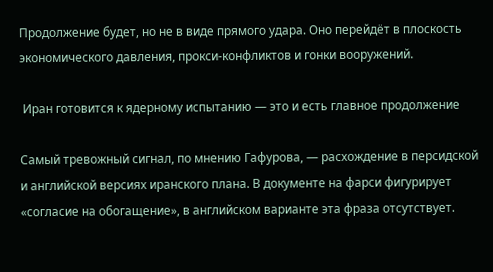Продолжение будет, но не в виде прямого удара. Оно перейдёт в плоскость экономического давления, прокси-конфликтов и гонки вооружений.

 Иран готовится к ядерному испытанию — это и есть главное продолжение

Самый тревожный сигнал, по мнению Гафурова, — расхождение в персидской и английской версиях иранского плана. В документе на фарси фигурирует «согласие на обогащение», в английском варианте эта фраза отсутствует.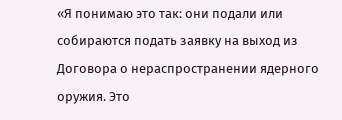«Я понимаю это так: они подали или собираются подать заявку на выход из Договора о нераспространении ядерного оружия. Это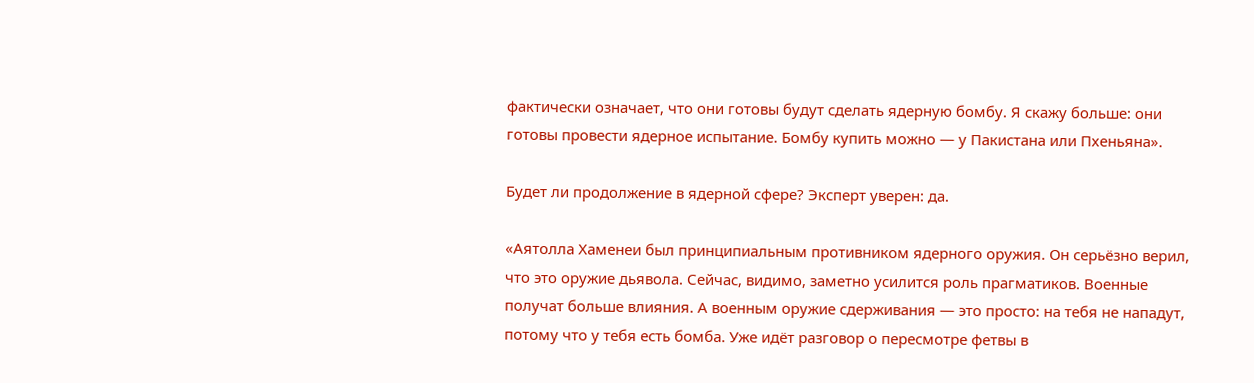фактически означает, что они готовы будут сделать ядерную бомбу. Я скажу больше: они готовы провести ядерное испытание. Бомбу купить можно — у Пакистана или Пхеньяна».

Будет ли продолжение в ядерной сфере? Эксперт уверен: да.

«Аятолла Хаменеи был принципиальным противником ядерного оружия. Он серьёзно верил, что это оружие дьявола. Сейчас, видимо, заметно усилится роль прагматиков. Военные получат больше влияния. А военным оружие сдерживания — это просто: на тебя не нападут, потому что у тебя есть бомба. Уже идёт разговор о пересмотре фетвы в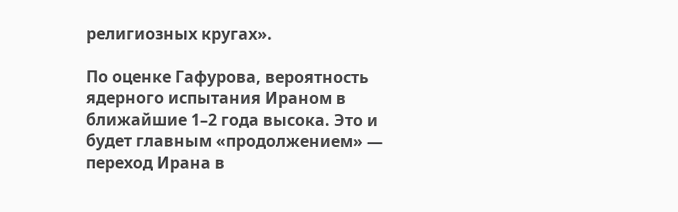религиозных кругах».

По оценке Гафурова, вероятность ядерного испытания Ираном в ближайшие 1–2 года высока. Это и будет главным «продолжением» — переход Ирана в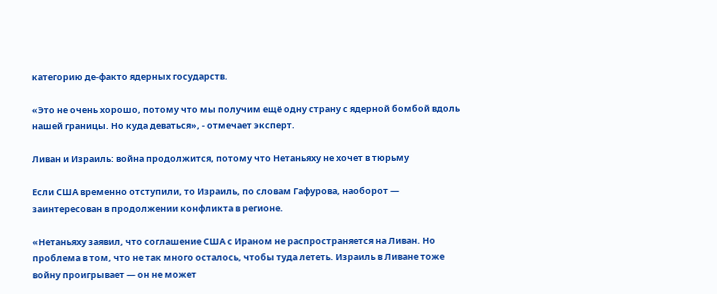категорию де-факто ядерных государств.

«Это не очень хорошо, потому что мы получим ещё одну страну с ядерной бомбой вдоль нашей границы. Но куда деваться», - отмечает эксперт.

Ливан и Израиль: война продолжится, потому что Нетаньяху не хочет в тюрьму

Если США временно отступили, то Израиль, по словам Гафурова, наоборот — заинтересован в продолжении конфликта в регионе.

«Нетаньяху заявил, что соглашение США с Ираном не распространяется на Ливан. Но проблема в том, что не так много осталось, чтобы туда лететь. Израиль в Ливане тоже войну проигрывает — он не может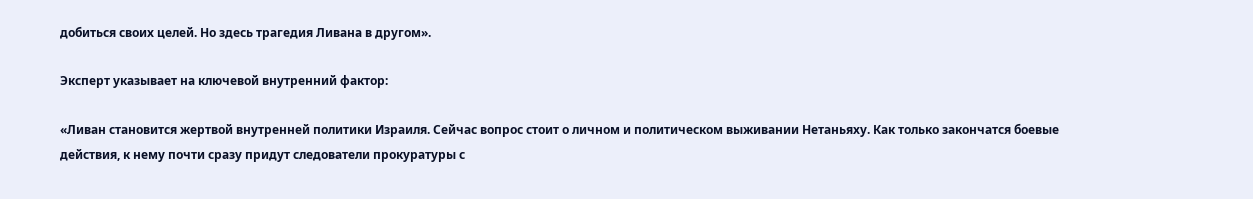добиться своих целей. Но здесь трагедия Ливана в другом».

Эксперт указывает на ключевой внутренний фактор:

«Ливан становится жертвой внутренней политики Израиля. Сейчас вопрос стоит о личном и политическом выживании Нетаньяху. Как только закончатся боевые действия, к нему почти сразу придут следователи прокуратуры с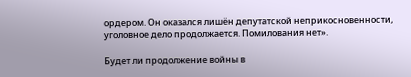ордером. Он оказался лишён депутатской неприкосновенности, уголовное дело продолжается. Помилования нет».

Будет ли продолжение войны в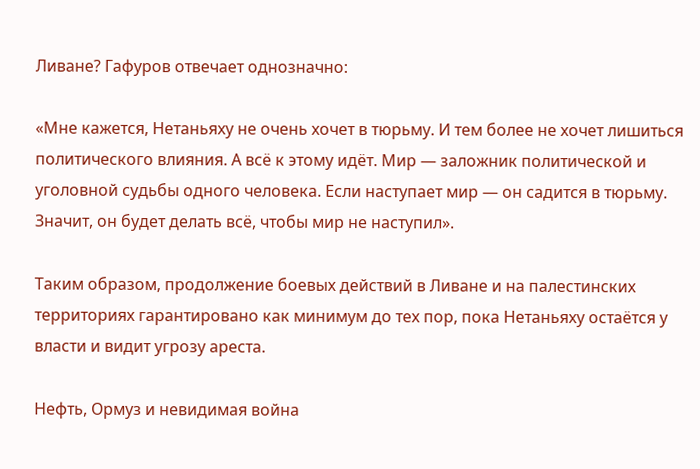Ливане? Гафуров отвечает однозначно:

«Мне кажется, Нетаньяху не очень хочет в тюрьму. И тем более не хочет лишиться политического влияния. А всё к этому идёт. Мир — заложник политической и уголовной судьбы одного человека. Если наступает мир — он садится в тюрьму. Значит, он будет делать всё, чтобы мир не наступил».

Таким образом, продолжение боевых действий в Ливане и на палестинских территориях гарантировано как минимум до тех пор, пока Нетаньяху остаётся у власти и видит угрозу ареста.

Нефть, Ормуз и невидимая война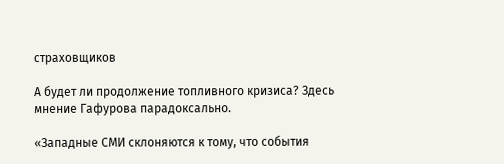страховщиков

А будет ли продолжение топливного кризиса? Здесь мнение Гафурова парадоксально.

«Западные СМИ склоняются к тому, что события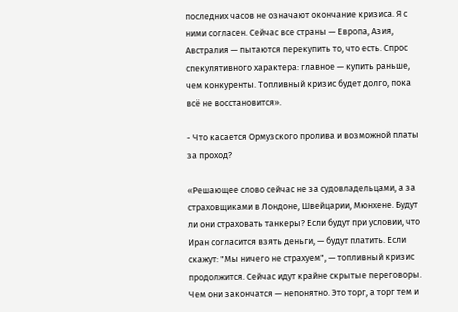последних часов не означают окончание кризиса. Я с ними согласен. Сейчас все страны — Европа, Азия, Австралия — пытаются перекупить то, что есть. Спрос спекулятивного характера: главное — купить раньше, чем конкуренты. Топливный кризис будет долго, пока всё не восстановится».

- Что касается Ормузского пролива и возможной платы за проход?

«Решающее слово сейчас не за судовладельцами, а за страховщиками в Лондоне, Швейцарии, Мюнхене. Будут ли они страховать танкеры? Если будут при условии, что Иран согласится взять деньги, — будут платить. Если скажут: "Мы ничего не страхуем", — топливный кризис продолжится. Сейчас идут крайне скрытые переговоры. Чем они закончатся — непонятно. Это торг, а торг тем и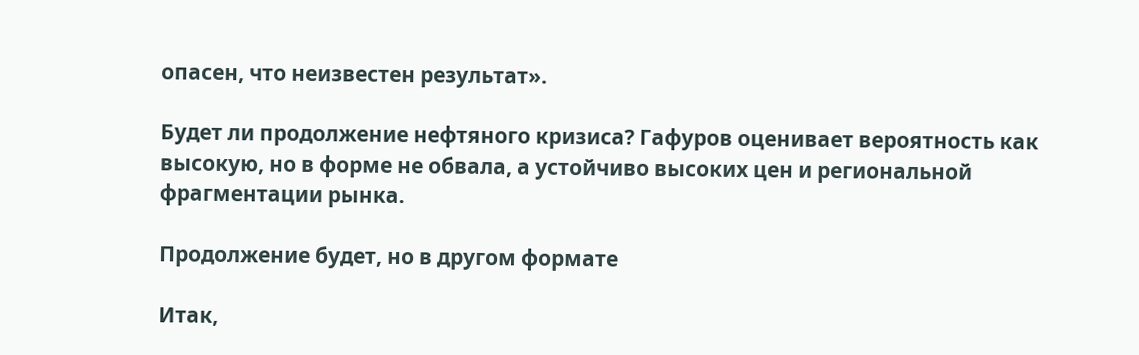опасен, что неизвестен результат».

Будет ли продолжение нефтяного кризиса? Гафуров оценивает вероятность как высокую, но в форме не обвала, а устойчиво высоких цен и региональной фрагментации рынка.

Продолжение будет, но в другом формате

Итак,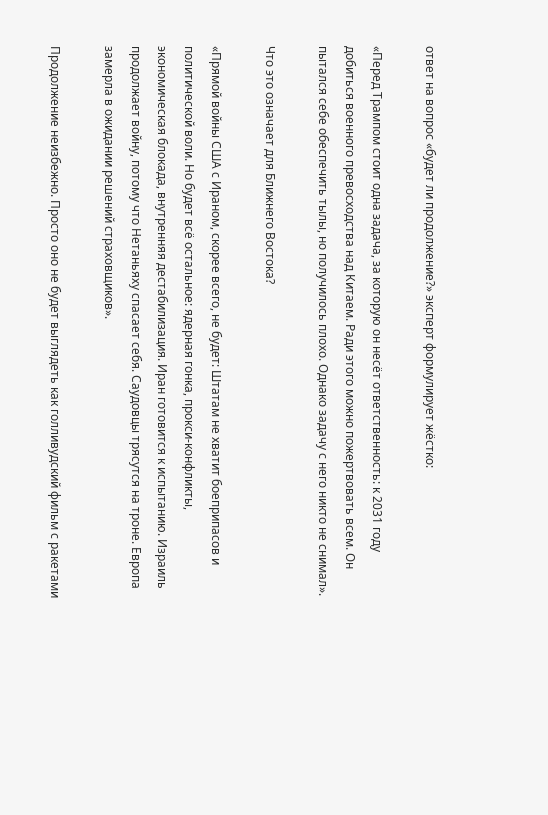ответ на вопрос «будет ли продолжение?» эксперт формулирует жёстко:

«Перед Трампом стоит одна задача, за которую он несёт ответственность: к 2031 году добиться военного превосходства над Китаем. Ради этого можно пожертвовать всем. Он пытался себе обеспечить тылы, но получилось плохо. Однако задачу с него никто не снимал».

Что это означает для Ближнего Востока?

«Прямой войны США с Ираном, скорее всего, не будет: Штатам не хватит боеприпасов и политической воли. Но будет всё остальное: ядерная гонка, прокси-конфликты, экономическая блокада, внутренняя дестабилизация. Иран готовится к испытанию. Израиль продолжает войну, потому что Нетаньяху спасает себя. Саудовцы трясутся на троне. Европа замерла в ожидании решений страховщиков».

Продолжение неизбежно. Просто оно не будет выглядеть как голливудский фильм с ракетами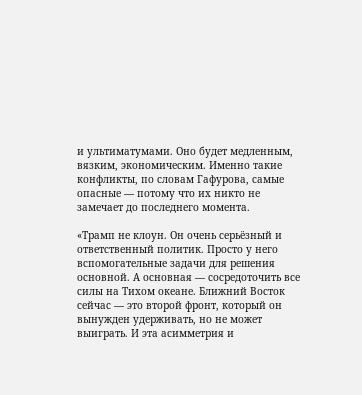и ультиматумами. Оно будет медленным, вязким, экономическим. Именно такие конфликты, по словам Гафурова, самые опасные — потому что их никто не замечает до последнего момента.

«Трамп не клоун. Он очень серьёзный и ответственный политик. Просто у него вспомогательные задачи для решения основной. А основная — сосредоточить все силы на Тихом океане. Ближний Восток сейчас — это второй фронт, который он вынужден удерживать, но не может выиграть. И эта асимметрия и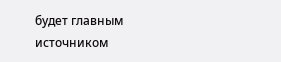будет главным источником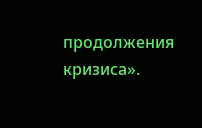продолжения кризиса».